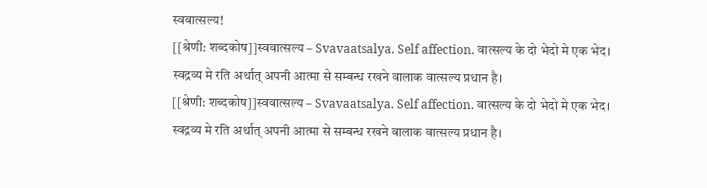स्ववात्सल्य!
[[श्रेणी: शब्दकोष]]स्ववात्सल्य – Svavaatsalya. Self affection. वात्सल्य के दो भेदो मे एक भेद। स्वद्रव्य मे रति अर्थात् अपनी आत्मा से सम्बन्ध रखने वालाक वात्सल्य प्रधान है।
[[श्रेणी: शब्दकोष]]स्ववात्सल्य – Svavaatsalya. Self affection. वात्सल्य के दो भेदो मे एक भेद। स्वद्रव्य मे रति अर्थात् अपनी आत्मा से सम्बन्ध रखने वालाक वात्सल्य प्रधान है।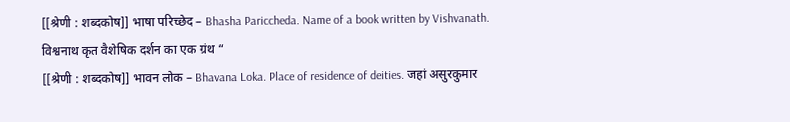[[श्रेणी : शब्दकोष]] भाषा परिच्छेद – Bhasha Pariccheda. Name of a book written by Vishvanath. विश्वनाथ कृत वैशेषिक दर्शन का एक ग्रंथ “
[[श्रेणी : शब्दकोष]] भावन लोक – Bhavana Loka. Place of residence of deities. जहां असुरकुमार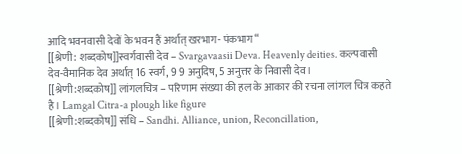आदि भवनवासी देवों के भवन हैं अर्थात् खरभाग- पंकभाग “
[[श्रेणी: शब्दकोष]]स्वर्गवासी देव – Svargavaasii Deva. Heavenly deities. कल्पवासी देव-वैमानिक देव अर्थात् 16 स्वर्ग, 9 9 अनुदिष, 5 अनुत्तर के निवासी देव।
[[श्रेणी:शब्दकोष]] लांगलचित्र – परिणाम संख्या की हल के आकार की रचना लांगल चित्र कहते है। Lamgal Citra-a plough like figure
[[श्रेणी:शब्दकोष]] संधि – Sandhi. Alliance, union, Reconcillation,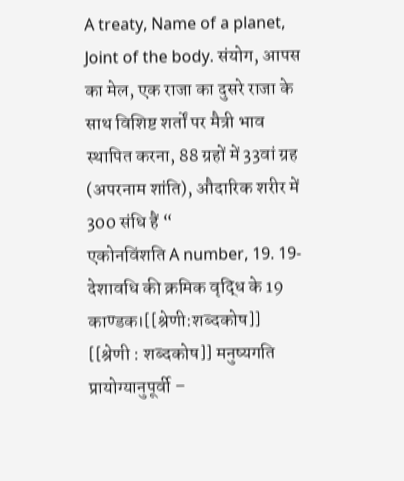A treaty, Name of a planet, Joint of the body. संयोग, आपस का मेल, एक राजा का दुसरे राजा के साथ विशिष्ट शर्तों पर मैत्री भाव स्थापित करना, 88 ग्रहों में 33वां ग्रह (अपरनाम शांति), औदारिक शरीर में 300 संधि हैं “
एकोनविंशति A number, 19. 19- देशावधि की क्रमिक वृद्धि के 19 काण्डक।[[श्रेणी:शब्दकोष]]
[[श्रेणी : शब्दकोष]] मनुष्यगति प्रायोग्यानुपूर्वी –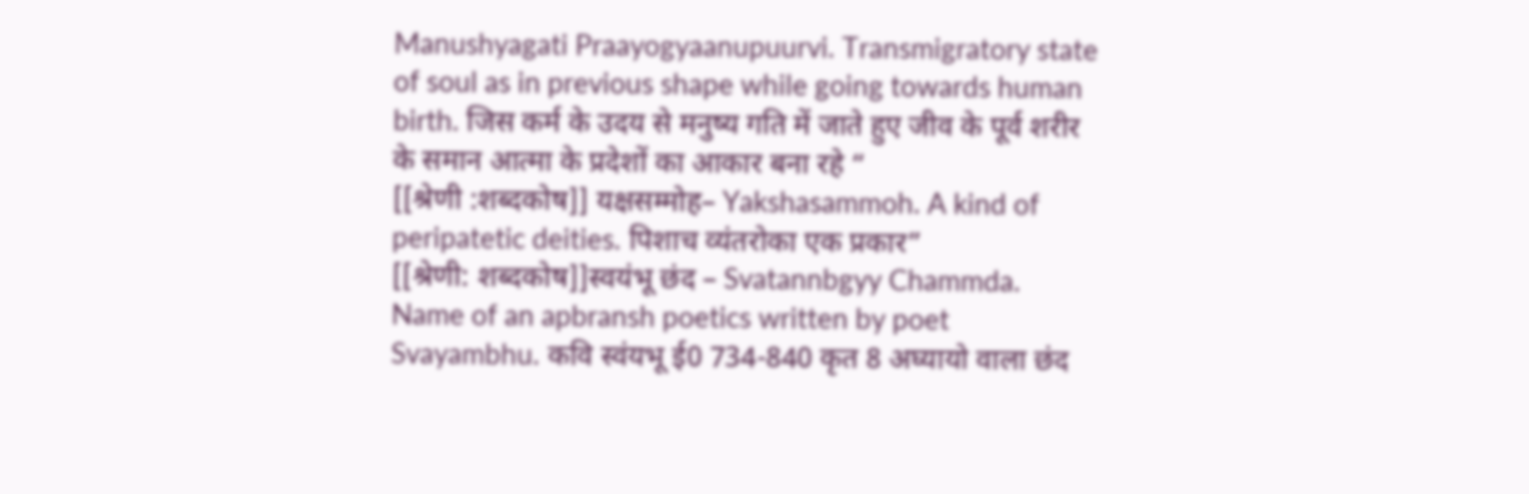Manushyagati Praayogyaanupuurvi. Transmigratory state of soul as in previous shape while going towards human birth. जिस कर्म के उदय से मनुष्य गति में जाते हुए जीव के पूर्व शरीर के समान आत्मा के प्रदेशों का आकार बना रहे “
[[श्रेणी :शब्दकोष]] यक्षसम्मोह– Yakshasammoh. A kind of peripatetic deities. पिशाच व्यंतरोका एक प्रकार”
[[श्रेणी: शब्दकोष]]स्वयंभू छंद – Svatannbgyy Chammda. Name of an apbransh poetics written by poet Svayambhu. कवि स्वंयभू ई0 734-840 कृत 8 अघ्यायो वाला छंद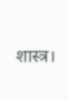शास्त्र।